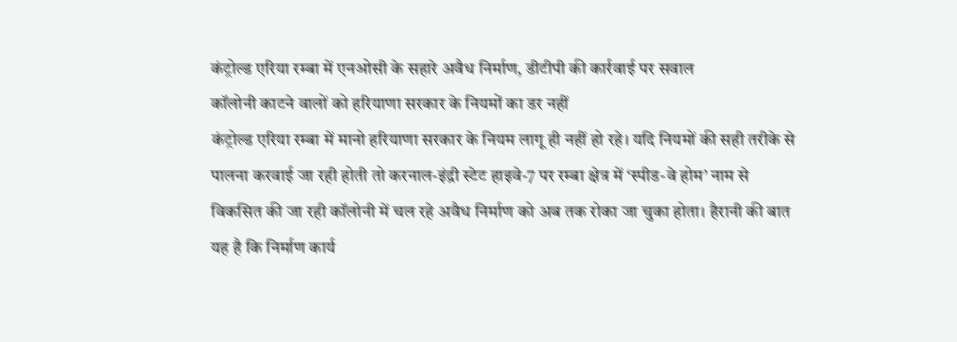कंट्रोल्ड एरिया रम्बा में एनओसी के सहारे अवैध निर्माण, डीटीपी की कार्रवाई पर सवाल
कॉलोनी काटने वालों को हरियाणा सरकार के नियमों का डर नहीं
कंट्रोल्ड एरिया रम्बा में मानो हरियाणा सरकार के नियम लागू ही नहीं हो रहे। यदि नियमों की सही तरीके से पालना करवाई जा रही होती तो करनाल-इंद्री स्टेट हाइवे-7 पर रम्बा क्षेत्र में ‘स्पीड-वे होम’ नाम से विकसित की जा रही कॉलोनी में चल रहे अवैध निर्माण को अब तक रोका जा चुका होता। हैरानी की बात यह है कि निर्माण कार्य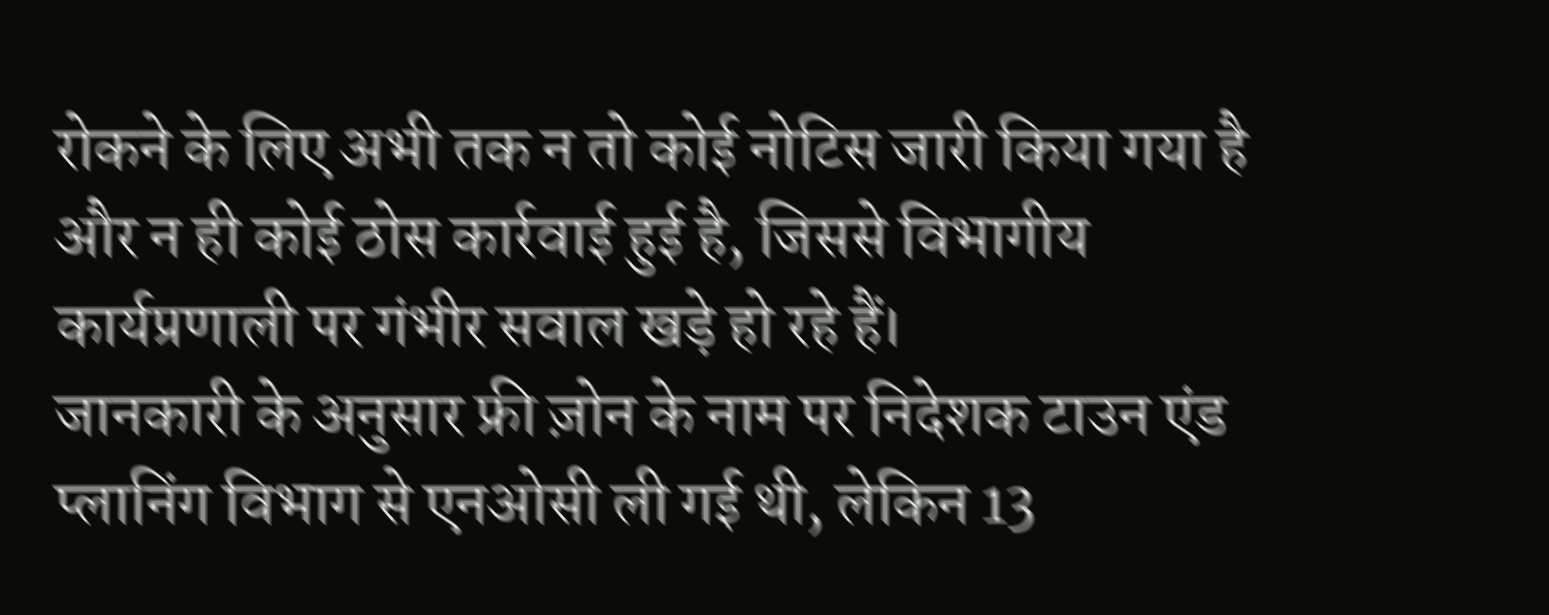रोकने के लिए अभी तक न तो कोई नोटिस जारी किया गया है और न ही कोई ठोस कार्रवाई हुई है, जिससे विभागीय कार्यप्रणाली पर गंभीर सवाल खड़े हो रहे हैं।
जानकारी के अनुसार फ्री ज़ोन के नाम पर निदेशक टाउन एंड प्लानिंग विभाग से एनओसी ली गई थी, लेकिन 13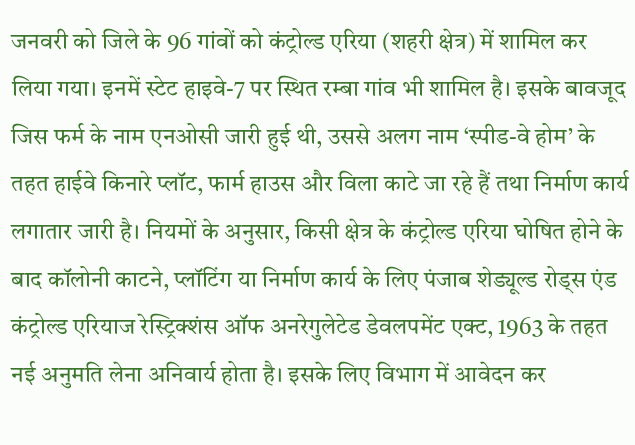जनवरी को जिले के 96 गांवों को कंट्रोल्ड एरिया (शहरी क्षेत्र) में शामिल कर लिया गया। इनमें स्टेट हाइवे-7 पर स्थित रम्बा गांव भी शामिल है। इसके बावजूद जिस फर्म के नाम एनओसी जारी हुई थी, उससे अलग नाम ‘स्पीड-वे होम’ के तहत हाईवे किनारे प्लॉट, फार्म हाउस और विला काटे जा रहे हैं तथा निर्माण कार्य लगातार जारी है। नियमों के अनुसार, किसी क्षेत्र के कंट्रोल्ड एरिया घोषित होने के बाद कॉलोनी काटने, प्लॉटिंग या निर्माण कार्य के लिए पंजाब शेड्यूल्ड रोड्स एंड कंट्रोल्ड एरियाज रेस्ट्रिक्शंस ऑफ अनरेगुलेटेड डेवलपमेंट एक्ट, 1963 के तहत नई अनुमति लेना अनिवार्य होता है। इसके लिए विभाग में आवेदन कर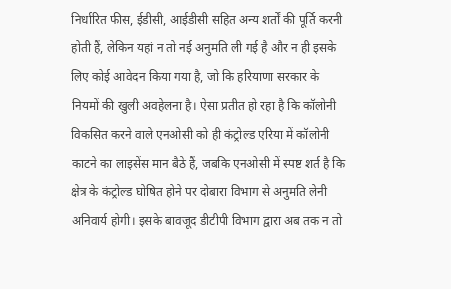निर्धारित फीस, ईडीसी, आईडीसी सहित अन्य शर्तों की पूर्ति करनी होती हैं, लेकिन यहां न तो नई अनुमति ली गई है और न ही इसके लिए कोई आवेदन किया गया है, जो कि हरियाणा सरकार के नियमों की खुली अवहेलना है। ऐसा प्रतीत हो रहा है कि कॉलोनी विकसित करने वाले एनओसी को ही कंट्रोल्ड एरिया में कॉलोनी काटने का लाइसेंस मान बैठे हैं, जबकि एनओसी में स्पष्ट शर्त है कि क्षेत्र के कंट्रोल्ड घोषित होने पर दोबारा विभाग से अनुमति लेनी अनिवार्य होगी। इसके बावजूद डीटीपी विभाग द्वारा अब तक न तो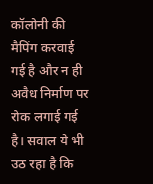कॉलोनी की मैपिंग करवाई गई है और न ही अवैध निर्माण पर रोक लगाई गई है। सवाल ये भी उठ रहा है कि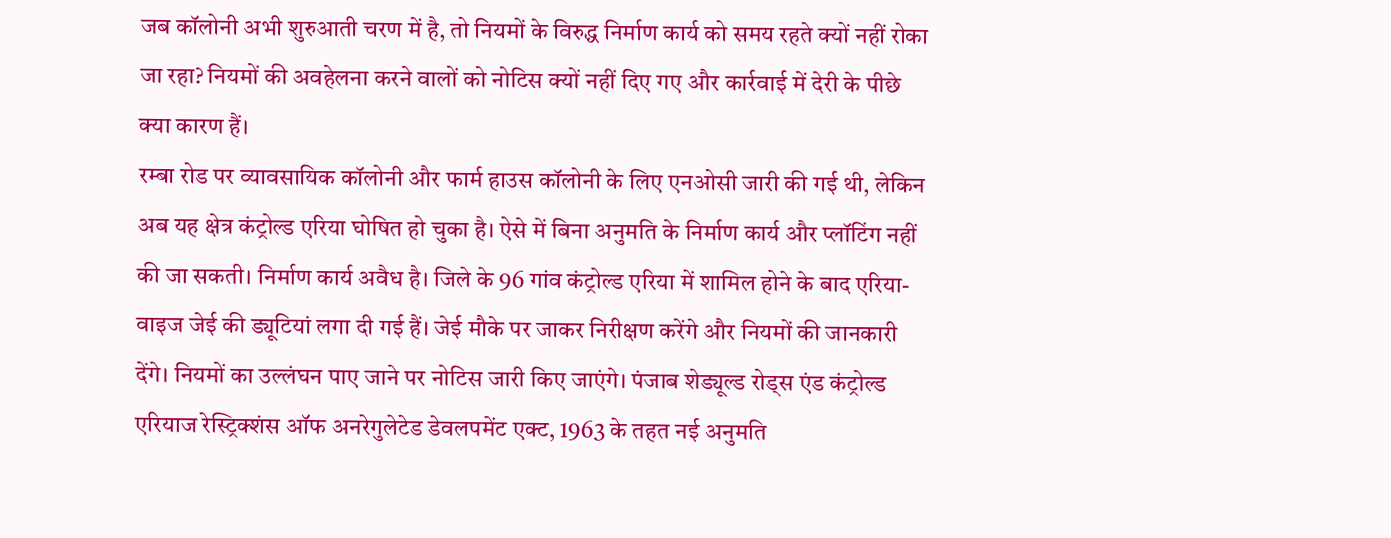जब कॉलोनी अभी शुरुआती चरण में है, तो नियमों के विरुद्ध निर्माण कार्य को समय रहते क्यों नहीं रोका जा रहा? नियमों की अवहेलना करने वालों को नोटिस क्यों नहीं दिए गए और कार्रवाई में देरी के पीछे क्या कारण हैं।
रम्बा रोड पर व्यावसायिक कॉलोनी और फार्म हाउस कॉलोनी के लिए एनओसी जारी की गई थी, लेकिन अब यह क्षेत्र कंट्रोल्ड एरिया घोषित हो चुका है। ऐसे में बिना अनुमति के निर्माण कार्य और प्लॉटिंग नहीं की जा सकती। निर्माण कार्य अवैध है। जिले के 96 गांव कंट्रोल्ड एरिया में शामिल होने के बाद एरिया-वाइज जेई की ड्यूटियां लगा दी गई हैं। जेई मौके पर जाकर निरीक्षण करेंगे और नियमों की जानकारी देंगे। नियमों का उल्लंघन पाए जाने पर नोटिस जारी किए जाएंगे। पंजाब शेड्यूल्ड रोड्स एंड कंट्रोल्ड एरियाज रेस्ट्रिक्शंस ऑफ अनरेगुलेटेड डेवलपमेंट एक्ट, 1963 के तहत नई अनुमति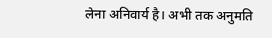लेना अनिवार्य है। अभी तक अनुमति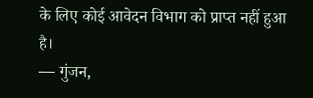के लिए कोई आवेदन विभाग को प्राप्त नहीं हुआ है।
— गुंजन,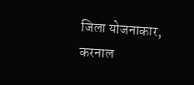जिला योजनाकार, करनाल